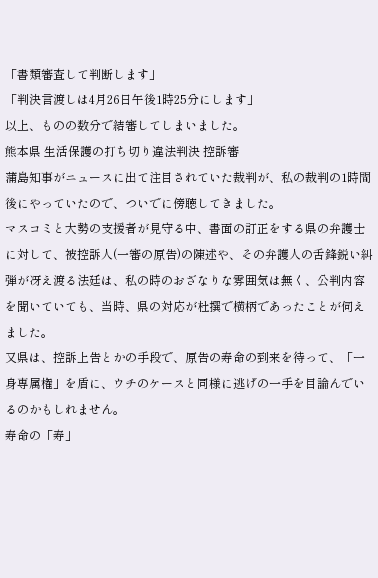「書類審査して判断します」
「判決言渡しは4月26日午後1時25分にします」
以上、ものの数分で結審してしまいました。
熊本県 生活保護の打ち切り違法判決 控訴審
蒲島知事がニュースに出て注目されていた裁判が、私の裁判の1時間後にやっていたので、ついでに傍聴してきました。
マスコミと大勢の支援者が見守る中、書面の訂正をする県の弁護士に対して、被控訴人(一審の原告)の陳述や、その弁護人の舌鋒鋭い糾弾が冴え渡る法廷は、私の時のおざなりな雰囲気は無く、公判内容を聞いていても、当時、県の対応が杜撰で横柄であったことが伺えました。
又県は、控訴上告とかの手段で、原告の寿命の到来を待って、「一身専属権」を盾に、ウチのケースと同様に逃げの一手を目論んでいるのかもしれません。
寿命の「寿」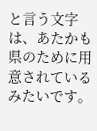と言う文字は、あたかも県のために用意されているみたいです。